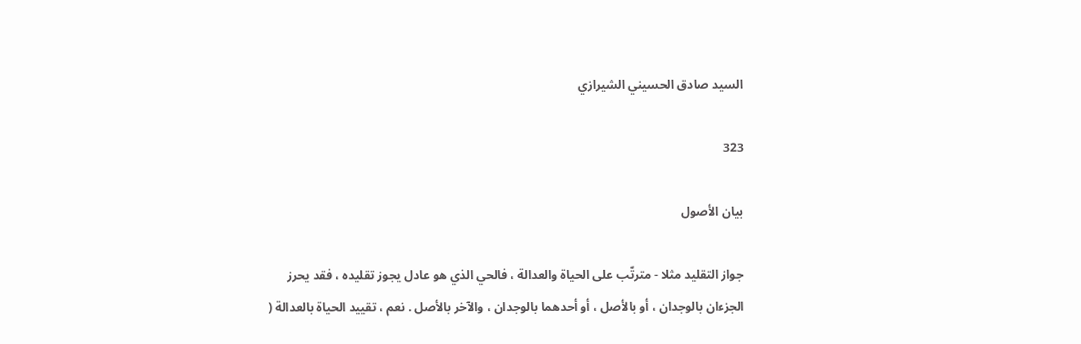السيد صادق الحسيني الشيرازي

323

بيان الأصول

جواز التقليد مثلا - مترتّب على الحياة والعدالة ، فالحي الذي هو عادل يجوز تقليده ، فقد يحرز الجزءان بالوجدان ، أو بالأصل ، أو أحدهما بالوجدان ، والآخر بالأصل . نعم ، تقييد الحياة بالعدالة (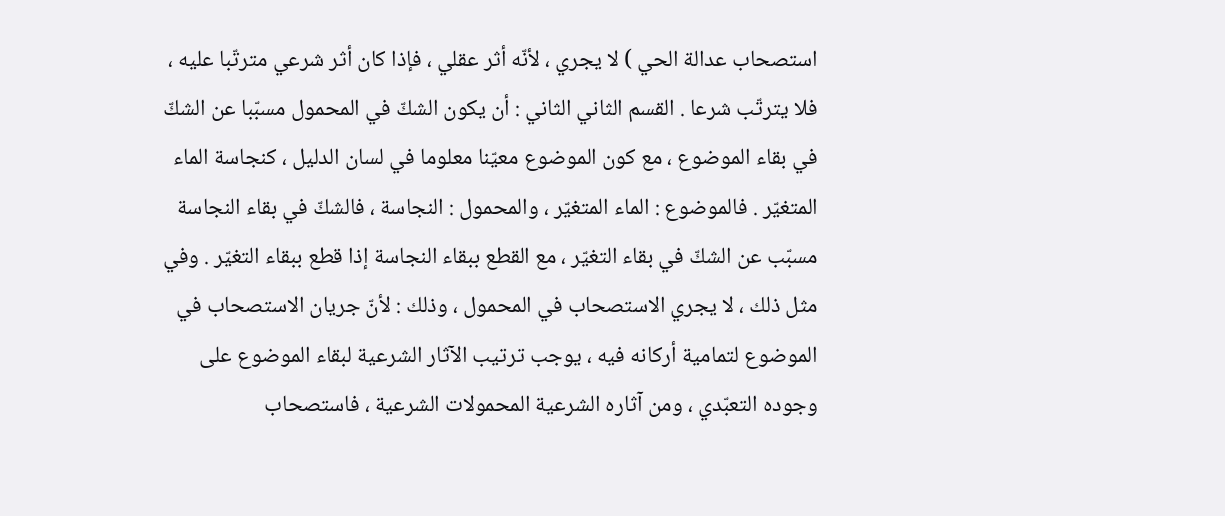استصحاب عدالة الحي ) لا يجري ، لأنّه أثر عقلي ، فإذا كان أثر شرعي مترتّبا عليه ، فلا يترتّب شرعا . القسم الثاني الثاني : أن يكون الشكّ في المحمول مسبّبا عن الشكّ في بقاء الموضوع ، مع كون الموضوع معيّنا معلوما في لسان الدليل ، كنجاسة الماء المتغيّر . فالموضوع : الماء المتغيّر ، والمحمول : النجاسة ، فالشكّ في بقاء النجاسة مسبّب عن الشكّ في بقاء التغيّر ، مع القطع ببقاء النجاسة إذا قطع ببقاء التغيّر . وفي مثل ذلك ، لا يجري الاستصحاب في المحمول ، وذلك : لأنّ جريان الاستصحاب في الموضوع لتمامية أركانه فيه ، يوجب ترتيب الآثار الشرعية لبقاء الموضوع على وجوده التعبّدي ، ومن آثاره الشرعية المحمولات الشرعية ، فاستصحاب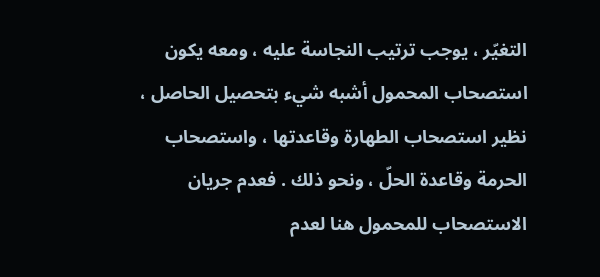التغيّر ، يوجب ترتيب النجاسة عليه ، ومعه يكون استصحاب المحمول أشبه شيء بتحصيل الحاصل ، نظير استصحاب الطهارة وقاعدتها ، واستصحاب الحرمة وقاعدة الحلّ ، ونحو ذلك . فعدم جريان الاستصحاب للمحمول هنا لعدم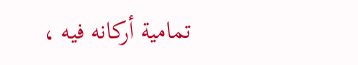تمامية أركانه فيه ،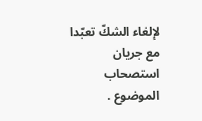لإلغاء الشكّ تعبّدا مع جريان استصحاب الموضوع .